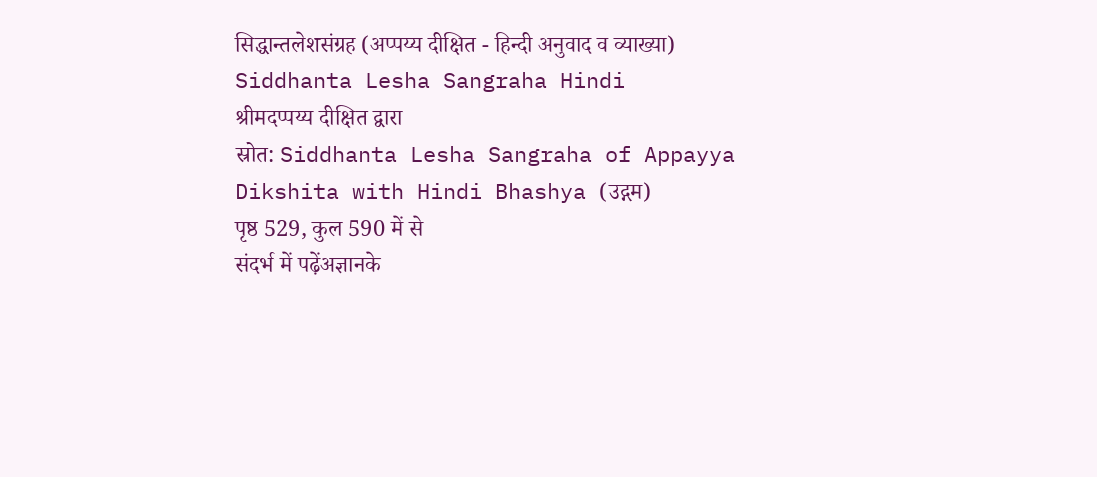सिद्धान्तलेशसंग्रह (अप्पय्य दीक्षित - हिन्दी अनुवाद व व्याख्या)
Siddhanta Lesha Sangraha Hindi
श्रीमदप्पय्य दीक्षित द्वारा
स्रोत: Siddhanta Lesha Sangraha of Appayya Dikshita with Hindi Bhashya (उद्गम)
पृष्ठ 529, कुल 590 में से
संदर्भ में पढ़ेंअज्ञानके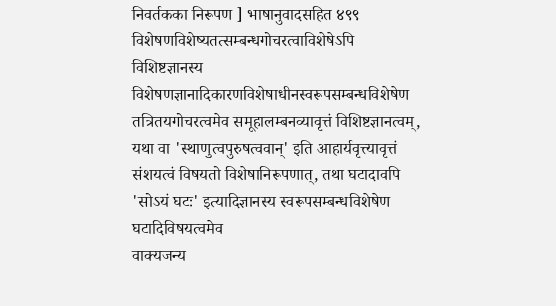निवर्तकका निरूपण ] भाषानुवादसहित ४९९
विशेषणविशेष्यतत्सम्बन्धगोचरत्वाविशेषेऽपि विशिष्टज्ञानस्य विशेषणज्ञानादिकारणविशेषाधीनस्वरूपसम्बन्धविशेषेण तत्रितयगोचरत्वमेव समूहालम्बनव्यावृत्तं विशिष्टज्ञानत्वम्, यथा वा 'स्थाणुत्वपुरुषत्ववान्' इति आहार्यवृत्त्यावृत्तं संशयत्वं विषयतो विशेषानिरूपणात्, तथा घटादावपि 'सोऽयं घटः' इत्यादिज्ञानस्य स्वरूपसम्बन्धविशेषेण घटादिविषयत्वमेव
वाक्यजन्य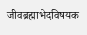जीवब्रह्माभेदविषयक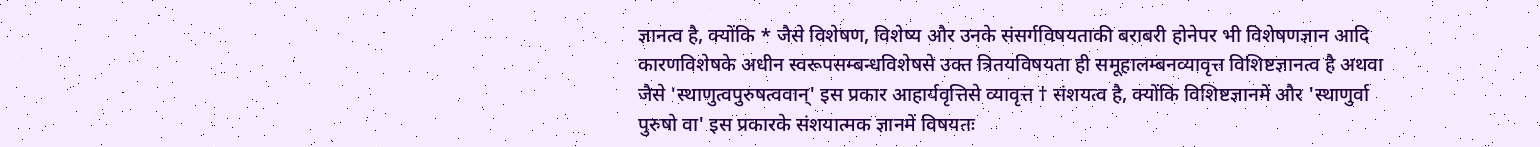ज्ञानत्व है, क्योंकि * जैसे विशेषण, विशेष्य और उनके संसर्गविषयताकी बराबरी होनेपर भी विशेषणज्ञान आदि कारणविशेषके अधीन स्वरूपसम्बन्धविशेषसे उक्त त्रितयविषयता ही समूहालम्बनव्यावृत्त विशिष्टज्ञानत्व है अथवा जैसे 'स्थाणुत्वपुरुषत्ववान्' इस प्रकार आहार्यवृत्तिसे व्यावृत्त † संशयत्व है, क्योंकि विशिष्टज्ञानमें और 'स्थाणुर्वा पुरुषो वा' इस प्रकारके संशयात्मक ज्ञानमें विषयतः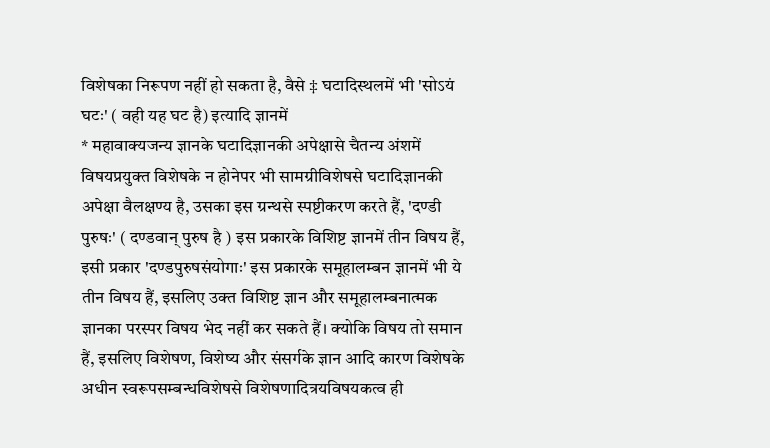विशेषका निरूपण नहीं हो सकता है, वैसे ‡ घटादिस्थलमें भी 'सोऽयं घटः' ( वही यह घट है) इत्यादि ज्ञानमें
* महावाक्यजन्य ज्ञानके घटादिज्ञानकी अपेक्षासे चैतन्य अंशमें विषयप्रयुक्त विशेषके न होनेपर भी सामग्रीविशेषसे घटादिज्ञानकी अपेक्षा वैलक्षण्य है, उसका इस ग्रन्थसे स्पष्टीकरण करते हैं, 'दण्डी पुरुषः' ( दण्डवान् पुरुष है ) इस प्रकारके विशिष्ट ज्ञानमें तीन विषय हैं, इसी प्रकार 'दण्डपुरुषसंयोगाः' इस प्रकारके समूहालम्बन ज्ञानमें भी ये तीन विषय हैं, इसलिए उक्त विशिष्ट ज्ञान और समूहालम्बनात्मक ज्ञानका परस्पर विषय भेद नहीं कर सकते हैं। क्योकि विषय तो समान हैं, इसलिए विशेषण, विशेष्य और संसर्गके ज्ञान आदि कारण विशेषके अधीन स्वरूपसम्बन्धविशेषसे विशेषणादित्रयविषयकत्व ही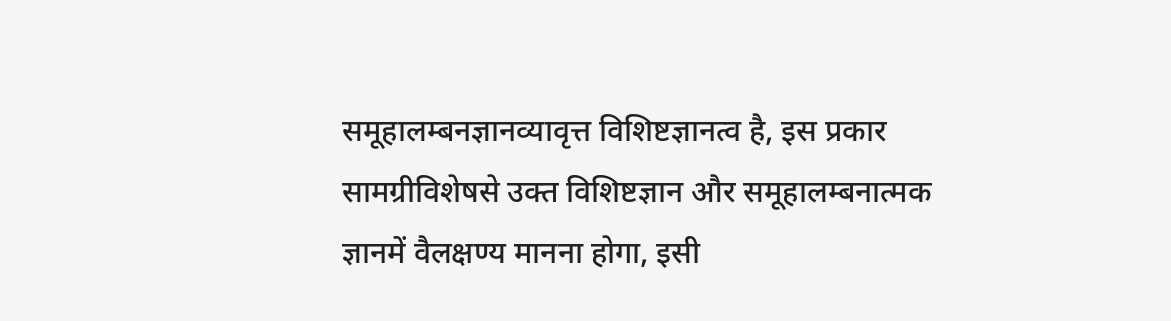समूहालम्बनज्ञानव्यावृत्त विशिष्टज्ञानत्व है, इस प्रकार सामग्रीविशेषसे उक्त विशिष्टज्ञान और समूहालम्बनात्मक ज्ञानमें वैलक्षण्य मानना होगा, इसी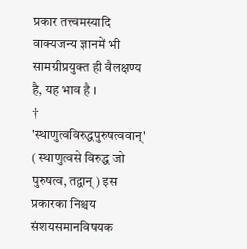प्रकार तत्त्वमस्यादि वाक्यजन्य ज्ञानमें भी सामग्रीप्रयुक्त ही वैलक्षण्य है, यह भाव है ।
† 'स्थाणुत्वविरुद्धपुरुषत्ववान्' ( स्थाणुत्वसे विरुद्ध जो पुरुषत्व, तद्वान् ) इस प्रकारका निश्चय संशयसमानविषयक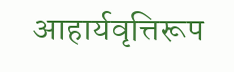आहार्यवृत्तिरूप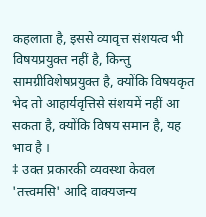कहलाता है, इससे व्यावृत्त संशयत्व भी विषयप्रयुक्त नहीं है, किन्तु सामग्रीविशेषप्रयुक्त है, क्योंकि विषयकृत भेद तो आहार्यवृत्तिसे संशयमें नहीं आ सकता है, क्योंकि विषय समान है, यह भाव है ।
‡ उक्त प्रकारकी व्यवस्था केवल 'तत्त्वमसि' आदि वाक्यजन्य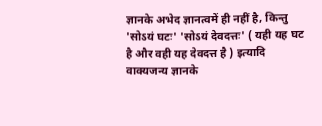ज्ञानके अभेद ज्ञानत्वमें ही नहीं है, किन्तु 'सोऽयं घटः' 'सोऽयं देवदत्तः' ( यही यह घट है और वही यह देवदत्त है ) इत्यादि वाक्यजन्य ज्ञानके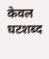केवल घटशब्द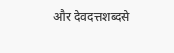और देवदत्तशब्दसे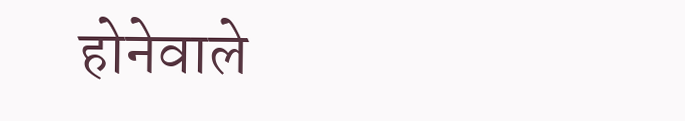होनेवाले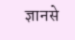ज्ञानसे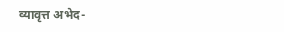व्यावृत्त अभेद-